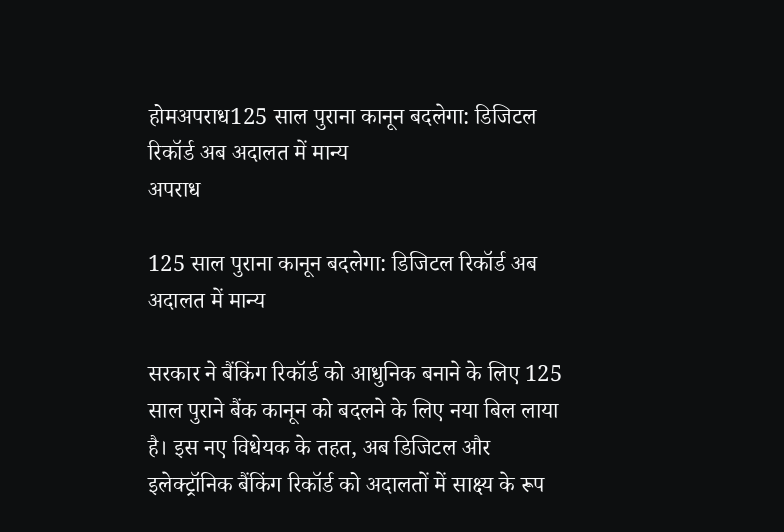होमअपराध125 साल पुराना कानून बदलेगा: डिजिटल रिकॉर्ड अब अदालत में मान्य
अपराध

125 साल पुराना कानून बदलेगा: डिजिटल रिकॉर्ड अब अदालत में मान्य

सरकार ने बैंकिंग रिकॉर्ड को आधुनिक बनाने के लिए 125 साल पुराने बैंक कानून को बदलने के लिए नया बिल लाया है। इस नए विधेयक के तहत, अब डिजिटल और इलेक्ट्रॉनिक बैंकिंग रिकॉर्ड को अदालतों में साक्ष्य के रूप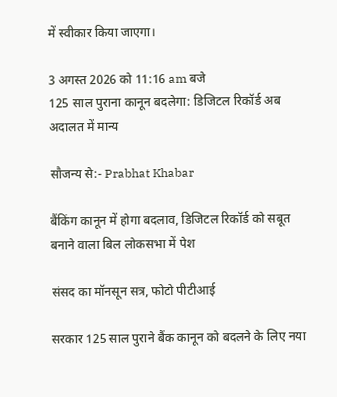में स्वीकार किया जाएगा।

3 अगस्त 2026 को 11:16 am बजे
125 साल पुराना कानून बदलेगा: डिजिटल रिकॉर्ड अब अदालत में मान्य

सौजन्य से:- Prabhat Khabar

बैंकिंग कानून में होगा बदलाव, डिजिटल रिकॉर्ड को सबूत बनाने वाला बिल लोकसभा में पेश

संसद का मॉनसून सत्र, फोटो पीटीआई

सरकार 125 साल पुराने बैंक कानून को बदलने के लिए नया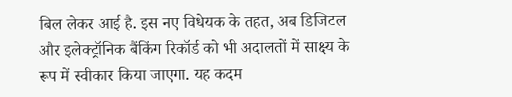बिल लेकर आई है. इस नए विधेयक के तहत, अब डिजिटल और इलेक्ट्रॉनिक बैंकिंग रिकॉर्ड को भी अदालतों में साक्ष्य के रूप में स्वीकार किया जाएगा. यह कदम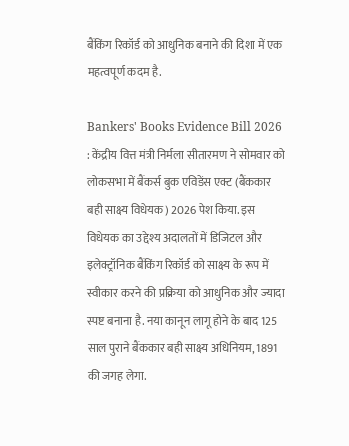बैंकिंग रिकॉर्ड को आधुनिक बनाने की दिशा में एक महत्वपूर्ण कदम है.

Bankers' Books Evidence Bill 2026 : केंद्रीय वित्त मंत्री निर्मला सीतारमण ने सोमवार को लोकसभा में बैंकर्स बुक एविडेंस एक्ट (बैंककार बही साक्ष्य विधेयक) 2026 पेश किया. इस विधेयक का उद्देश्य अदालतों में डिजिटल और इलेक्ट्रॉनिक बैंकिंग रिकॉर्ड को साक्ष्य के रूप में स्वीकार करने की प्रक्रिया को आधुनिक और ज्यादा स्पष्ट बनाना है. नया कानून लागू होने के बाद 125 साल पुराने बैंककार बही साक्ष्य अधिनियम, 1891 की जगह लेगा.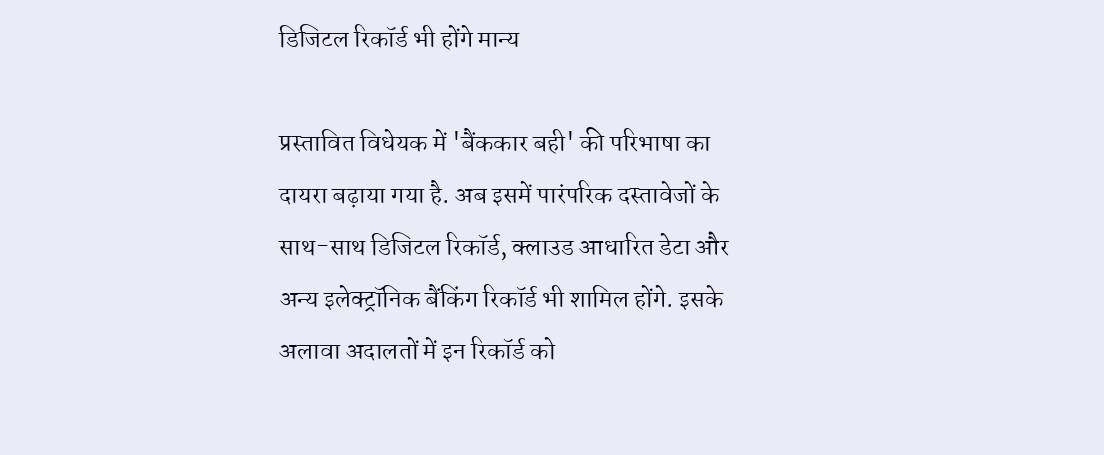डिजिटल रिकॉर्ड भी होंगे मान्य

प्रस्तावित विधेयक में 'बैंककार बही' की परिभाषा का दायरा बढ़ाया गया है. अब इसमें पारंपरिक दस्तावेजों के साथ-साथ डिजिटल रिकॉर्ड, क्लाउड आधारित डेटा और अन्य इलेक्ट्रॉनिक बैंकिंग रिकॉर्ड भी शामिल होंगे. इसके अलावा अदालतों में इन रिकॉर्ड को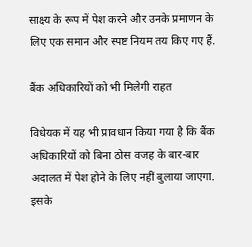साक्ष्य के रूप में पेश करने और उनके प्रमाणन के लिए एक समान और स्पष्ट नियम तय किए गए हैं.

बैंक अधिकारियों को भी मिलेगी राहत

विधेयक में यह भी प्रावधान किया गया है कि बैंक अधिकारियों को बिना ठोस वजह के बार-बार अदालत में पेश होने के लिए नहीं बुलाया जाएगा. इसके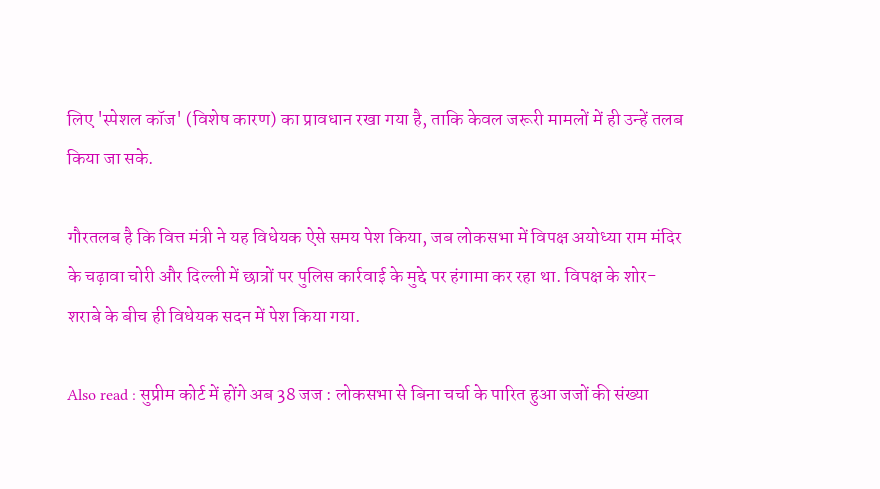लिए 'स्पेशल कॉज' (विशेष कारण) का प्रावधान रखा गया है, ताकि केवल जरूरी मामलों में ही उन्हें तलब किया जा सके.

गौरतलब है कि वित्त मंत्री ने यह विधेयक ऐसे समय पेश किया, जब लोकसभा में विपक्ष अयोध्या राम मंदिर के चढ़ावा चोरी और दिल्ली में छात्रों पर पुलिस कार्रवाई के मुद्दे पर हंगामा कर रहा था. विपक्ष के शोर-शराबे के बीच ही विधेयक सदन में पेश किया गया.

Also read : सुप्रीम कोर्ट में होंगे अब 38 जज : लोकसभा से बिना चर्चा के पारित हुआ जजों की संख्या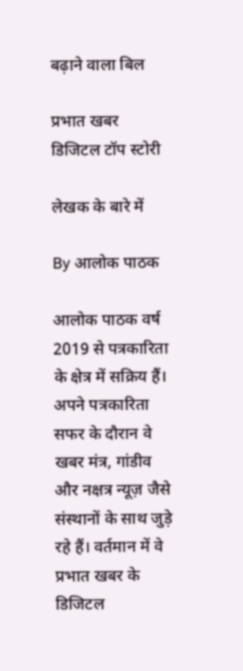बढ़ाने वाला बिल

प्रभात खबर डिजिटल टॉप स्टोरी

लेखक के बारे में

By आलोक पाठक

आलोक पाठक वर्ष 2019 से पत्रकारिता के क्षेत्र में सक्रिय हैं। अपने पत्रकारिता सफर के दौरान वे खबर मंत्र, गांडीव और नक्षत्र न्यूज़ जैसे संस्थानों के साथ जुड़े रहे हैं। वर्तमान में वे प्रभात खबर के डिजिटल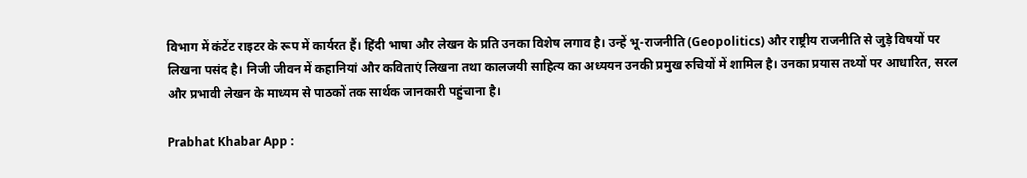विभाग में कंटेंट राइटर के रूप में कार्यरत हैं। हिंदी भाषा और लेखन के प्रति उनका विशेष लगाव है। उन्हें भू-राजनीति (Geopolitics) और राष्ट्रीय राजनीति से जुड़े विषयों पर लिखना पसंद है। निजी जीवन में कहानियां और कविताएं लिखना तथा कालजयी साहित्य का अध्ययन उनकी प्रमुख रुचियों में शामिल है। उनका प्रयास तथ्यों पर आधारित, सरल और प्रभावी लेखन के माध्यम से पाठकों तक सार्थक जानकारी पहुंचाना है।

Prabhat Khabar App :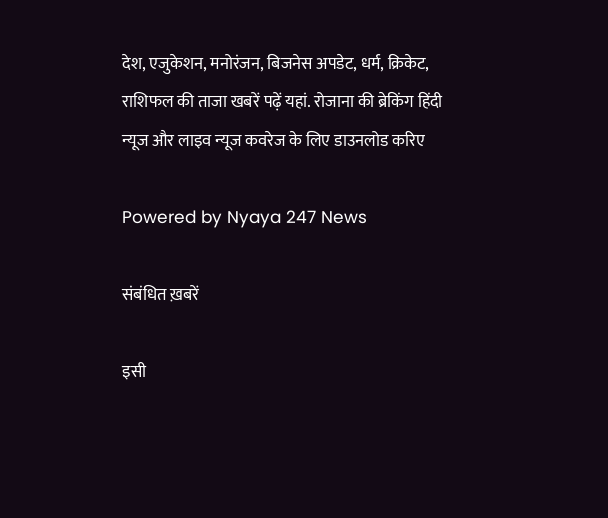देश, एजुकेशन, मनोरंजन, बिजनेस अपडेट, धर्म, क्रिकेट, राशिफल की ताजा खबरें पढ़ें यहां. रोजाना की ब्रेकिंग हिंदी न्यूज और लाइव न्यूज कवरेज के लिए डाउनलोड करिए

Powered by Nyaya 247 News

संबंधित ख़बरें

इसी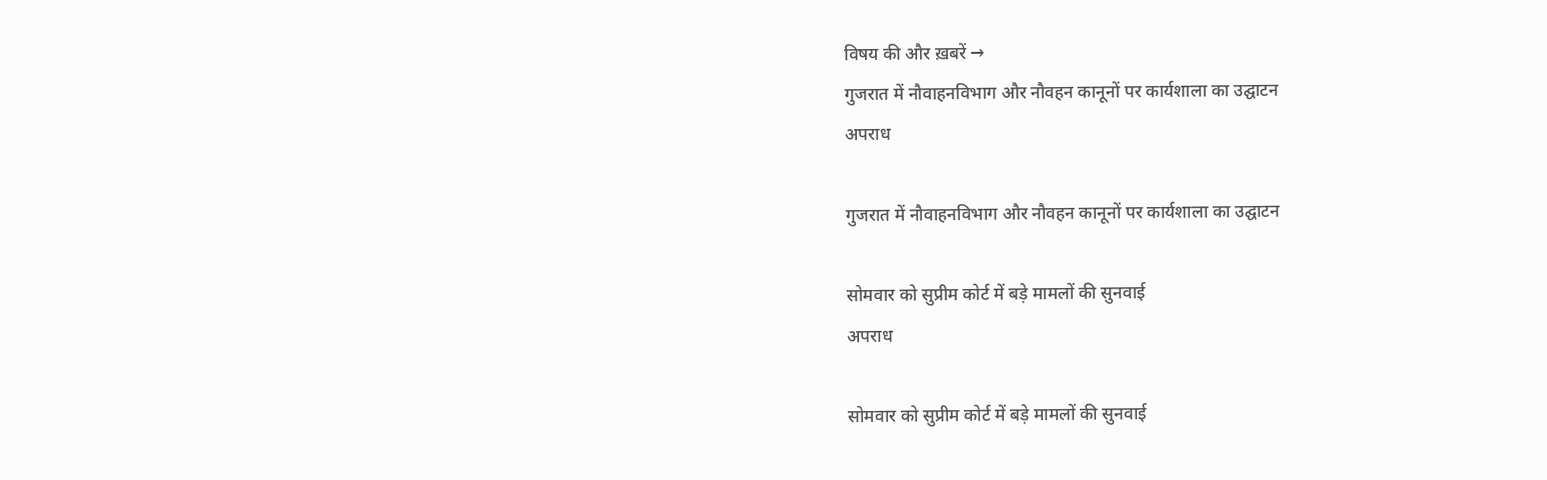विषय की और ख़बरें →
गुजरात में नौवाहनविभाग और नौवहन कानूनों पर कार्यशाला का उद्घाटन
अपराध

गुजरात में नौवाहनविभाग और नौवहन कानूनों पर कार्यशाला का उद्घाटन

सोमवार को सुप्रीम कोर्ट में बड़े मामलों की सुनवाई
अपराध

सोमवार को सुप्रीम कोर्ट में बड़े मामलों की सुनवाई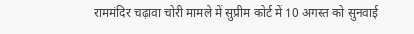राममंदिर चढ़ावा चोरी मामले में सुप्रीम कोर्ट में 10 अगस्त को सुनवाई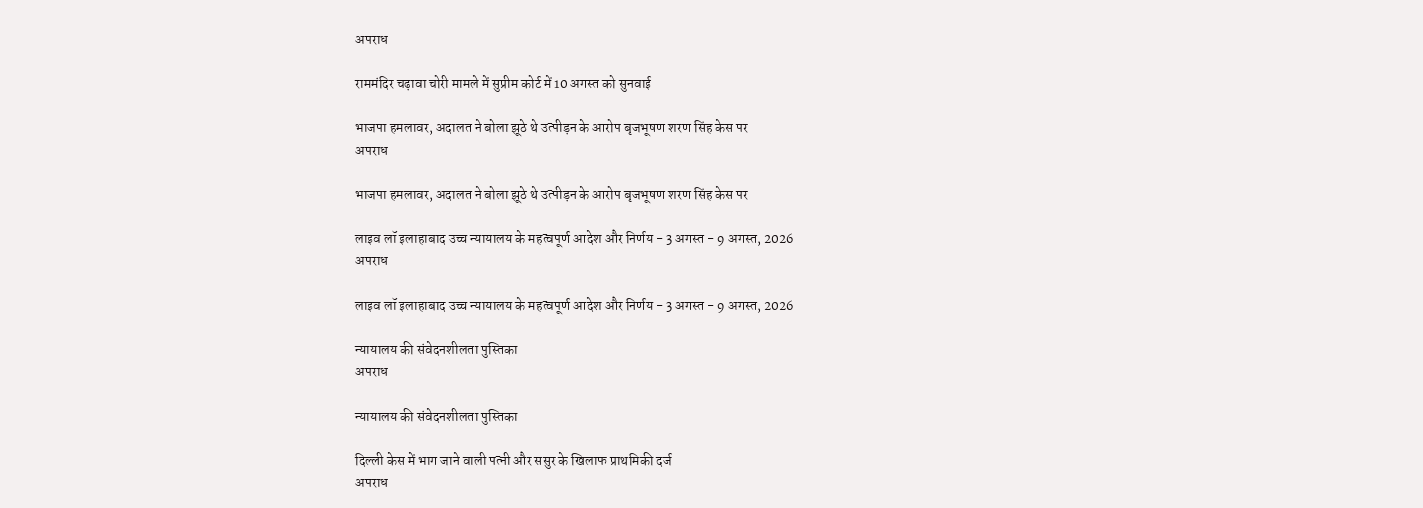अपराध

राममंदिर चढ़ावा चोरी मामले में सुप्रीम कोर्ट में 10 अगस्त को सुनवाई

भाजपा हमलावर, अदालत ने बोला झूठे थे उत्पीड़न के आरोप बृजभूषण शरण सिंह केस पर
अपराध

भाजपा हमलावर, अदालत ने बोला झूठे थे उत्पीड़न के आरोप बृजभूषण शरण सिंह केस पर

लाइव लॉ इलाहाबाद उच्च न्यायालय के महत्वपूर्ण आदेश और निर्णय - 3 अगस्त - 9 अगस्त, 2026
अपराध

लाइव लॉ इलाहाबाद उच्च न्यायालय के महत्वपूर्ण आदेश और निर्णय - 3 अगस्त - 9 अगस्त, 2026

न्यायालय की संवेदनशीलता पुस्तिका
अपराध

न्यायालय की संवेदनशीलता पुस्तिका

दिल्ली केस में भाग जाने वाली पत्नी और ससुर के खिलाफ प्राथमिकी दर्ज
अपराध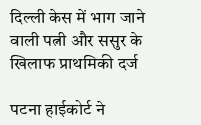दिल्ली केस में भाग जाने वाली पत्नी और ससुर के खिलाफ प्राथमिकी दर्ज

पटना हाईकोर्ट ने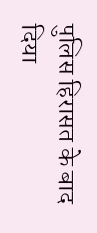पुलिस हिरासत के बाद दिया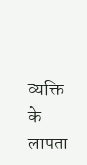व्यक्ति के लापता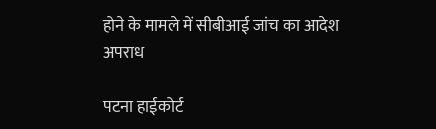होने के मामले में सीबीआई जांच का आदेश
अपराध

पटना हाईकोर्ट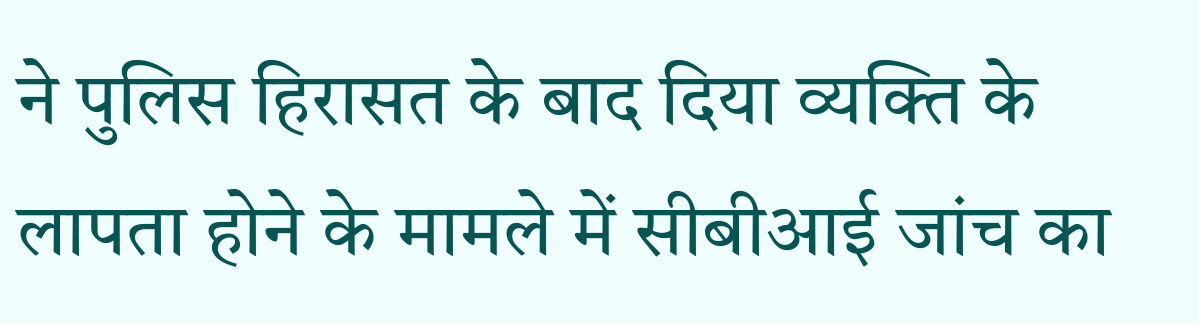ने पुलिस हिरासत के बाद दिया व्यक्ति के लापता होने के मामले में सीबीआई जांच का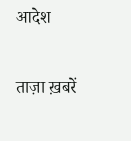आदेश

ताज़ा ख़बरें